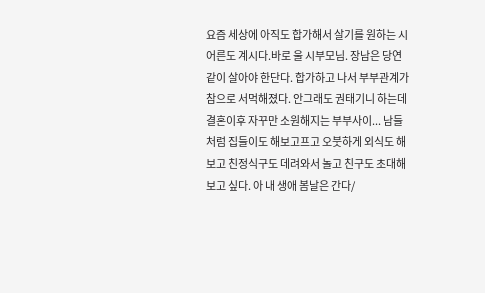요즘 세상에 아직도 합가해서 살기를 원하는 시어른도 계시다.바로 울 시부모님. 장남은 당연 같이 살아야 한단다. 합가하고 나서 부부관계가 참으로 서먹해졌다. 안그래도 권태기니 하는데 결혼이후 자꾸만 소원해지는 부부사이... 남들처럼 집들이도 해보고프고 오붓하게 외식도 해보고 친정식구도 데려와서 놀고 친구도 초대해보고 싶다. 아 내 생애 봄날은 간다/